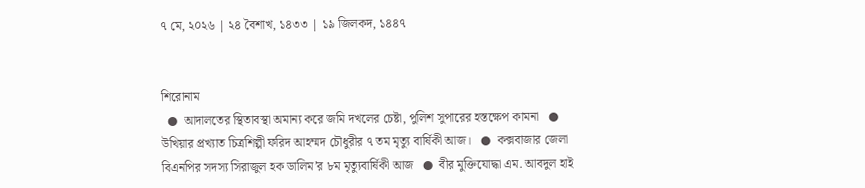৭ মে, ২০২৬ | ২৪ বৈশাখ, ১৪৩৩ | ১৯ জিলকদ, ১৪৪৭


শিরোনাম
  ●  আদালতের স্থিতাবস্থা অমান্য করে জমি দখলের চেষ্টা, পুলিশ সুপারের হস্তক্ষেপ কামনা   ●  উখিয়ার প্রখ্যাত চিত্রশিল্পী ফরিদ আহম্মদ চৌধুরীর ৭ তম মৃত্যু বার্ষিকী আজ।   ●  কক্সবাজার জেলা বিএনপির সদস্য সিরাজুল হক ডালিম’র ৮ম মৃত্যুবার্ষিকী আজ   ●  বীর মুক্তিযোদ্ধা এম. আবদুল হাই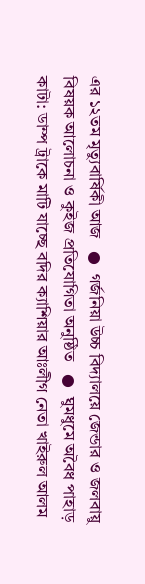এর ১২তম মৃত্যুবার্ষিকী আজ   ●  গর্জনিয়া উচ্চ বিদ্যালয়ে জেন্ডার ও জলবায়ু বিষয়ক আলোচনা ও কুইজ প্রতিযোগিতা অনুষ্ঠিত   ●  ঘুমধুমে অবৈধ পাহাড় কাটা: ডাম্প ট্রাকে মাটি যাচ্ছে বদির ক্যাশিয়ার আঃলীগ নেতা খাইরুল আলম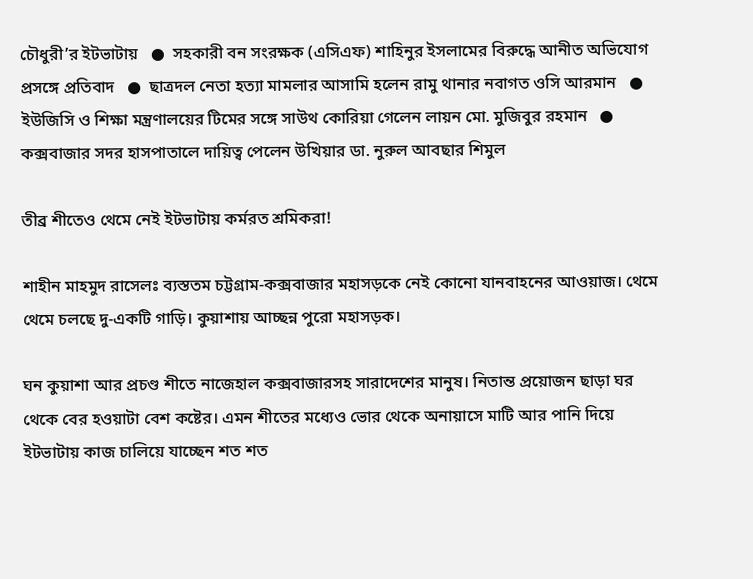চৌধুরী’র ইটভাটায়   ●  সহকারী বন সংরক্ষক (এসিএফ) শাহিনুর ইসলামের বিরুদ্ধে আনীত অভিযোগ প্রসঙ্গে প্রতিবাদ   ●  ছাত্রদল নেতা হত্যা মামলার আসামি হলেন রামু থানার নবাগত ওসি আরমান   ●  ইউজিসি ও শিক্ষা মন্ত্রণালয়ের টিমের সঙ্গে সাউথ কোরিয়া গেলেন লায়ন মো. মুজিবুর রহমান   ●  কক্সবাজার সদর হাসপাতালে দায়িত্ব পেলেন উখিয়ার ডা. নুরুল আবছার শিমুল

তীব্র শীতেও থেমে নেই ইটভাটায় কর্মরত শ্রমিকরা!

শাহীন মাহমুদ রাসেলঃ ব্যস্ততম চট্টগ্রাম-কক্সবাজার মহাসড়কে নেই কোনো যানবাহনের আওয়াজ। থেমে থেমে চলছে দু-একটি গাড়ি। কুয়াশায় আচ্ছন্ন পুরো মহাসড়ক।

ঘন কুয়াশা আর প্রচণ্ড শীতে নাজেহাল কক্সবাজারসহ সারাদেশের মানুষ। নিতান্ত প্রয়োজন ছাড়া ঘর থেকে বের হওয়াটা বেশ কষ্টের। এমন শীতের মধ্যেও ভোর থেকে অনায়াসে মাটি আর পানি দিয়ে ইটভাটায় কাজ চালিয়ে যাচ্ছেন শত শত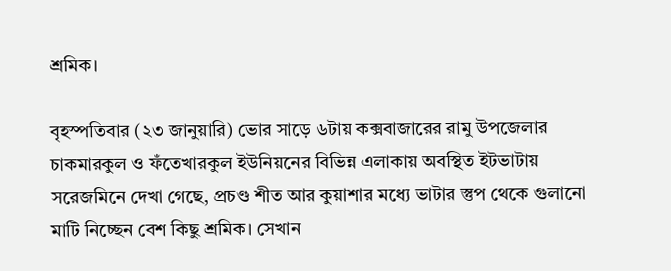শ্রমিক।

বৃহস্পতিবার (২৩ জানুয়ারি) ভোর সাড়ে ৬টায় কক্সবাজারের রামু উপজেলার চাকমারকুল ও ফঁতেখারকুল ইউনিয়নের বিভিন্ন এলাকায় অবস্থিত ইটভাটায় সরেজমিনে দেখা গেছে, প্রচণ্ড শীত আর কুয়াশার মধ্যে ভাটার স্তুপ থেকে গুলানো মাটি নিচ্ছেন বেশ কিছু শ্রমিক। সেখান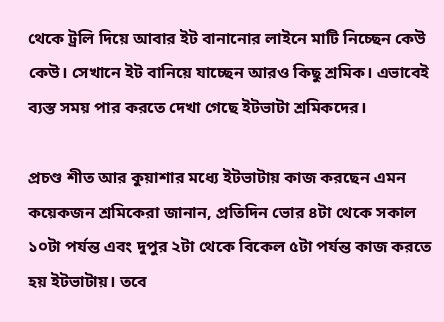থেকে ট্রলি দিয়ে আবার ইট বানানোর লাইনে মাটি নিচ্ছেন কেউ কেউ। সেখানে ইট বানিয়ে যাচ্ছেন আরও কিছু শ্রমিক। এভাবেই ব্যস্ত সময় পার করতে দেখা গেছে ইটভাটা শ্রমিকদের।

প্রচণ্ড শীত আর কুয়াশার মধ্যে ইটভাটায় কাজ করছেন এমন কয়েকজন শ্রমিকেরা জানান, প্রতিদিন ভোর ৪টা থেকে সকাল ১০টা পর্যন্ত এবং দুপুর ২টা থেকে বিকেল ৫টা পর্যন্ত কাজ করতে হয় ইটভাটায়। তবে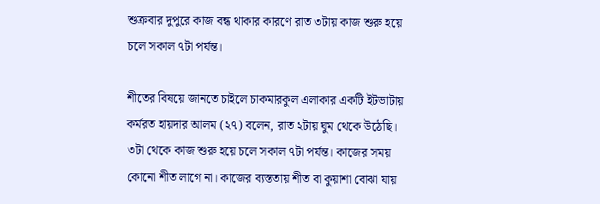শুক্রবার দুপুরে কাজ বন্ধ থাকার কারণে রাত ৩টায় কাজ শুরু হয়ে চলে সকাল ৭টা পর্যন্ত।

শীতের বিষয়ে জানতে চাইলে চাকমারকুল এলাকার একটি ইটভাটায় কর্মরত হায়দার আলম (২৭) বলেন, রাত ২টায় ঘুম থেকে উঠেছি। ৩টা থেকে কাজ শুরু হয়ে চলে সকাল ৭টা পর্যন্ত। কাজের সময় কোনো শীত লাগে না। কাজের ব্যস্ততায় শীত বা কুয়াশা বোঝা যায়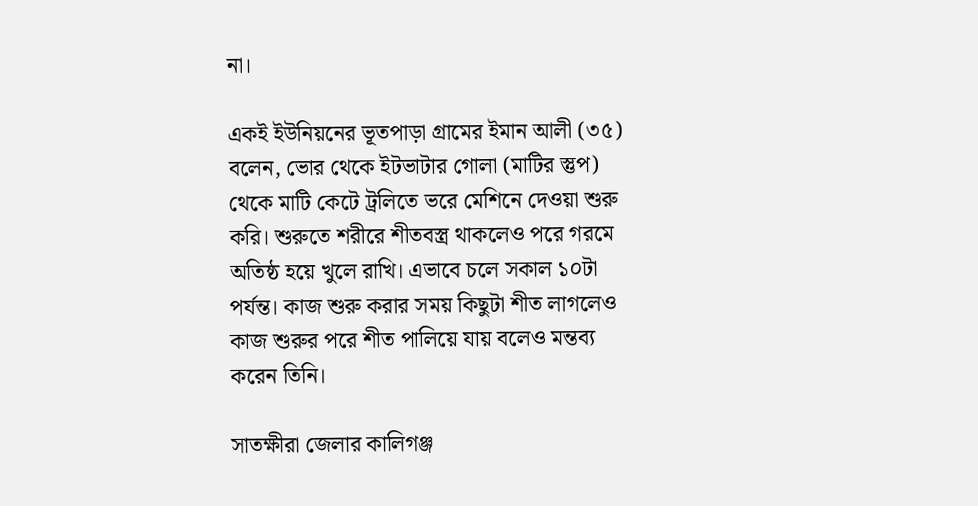না।

একই ইউনিয়নের ভূতপাড়া গ্রামের ইমান আলী (৩৫) বলেন, ভোর থেকে ইটভাটার গোলা (মাটির স্তুপ) থেকে মাটি কেটে ট্রলিতে ভরে মেশিনে দেওয়া শুরু করি। শুরুতে শরীরে শীতবস্ত্র থাকলেও পরে গরমে অতিষ্ঠ হয়ে খুলে রাখি। এভাবে চলে সকাল ১০টা পর্যন্ত। কাজ শুরু করার সময় কিছুটা শীত লাগলেও কাজ শুরুর পরে শীত পালিয়ে যায় বলেও মন্তব্য করেন তিনি।

সাতক্ষীরা জেলার কালিগঞ্জ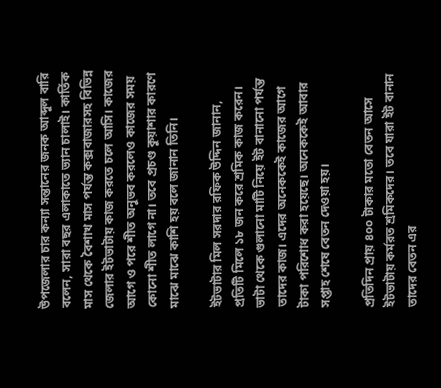উপজেলার চার কন্যা সন্তানের জনক আব্দুল বারি বলেন, সারা বছর এলাকাতে ভ্যান চালাই। কার্তিক মাস থেকে বৈশাখ মাস পর্যন্ত কক্সবাজারসহ বিভিন্ন জেলার ইটভাটায় কাজ করতে চলে আসি। কাজের আগে ও পরে শীত অনুভব করলেও কাজের সময় কোনো শীত লাগে না। তবে প্রচণ্ড কুয়াশার কারণে মাঝে মাঝে কাশি হয় বলে জানান তিনি।

ইটভাটার মিল সরদার রফিক উদ্দিন জানান, প্রতিটি মিলে ১৮ জন করে শ্রমিক কাজ করেন। ভাটা থেকে গুলানো মাটি নিয়ে ইট বানানো পর্যন্ত তাদের কাজ। এদের অনেককেই কাজের আগে টাকা পরিশোধ করা হয়েছে। অনেককেই আবার সপ্তাহ শেষে বেতন দেওয়া হয়।

প্রতিদিন প্রায় ৪০০ টাকার মতো বেতন আসে ইটভাটায় কর্মরত শ্রমিকদের। তবে যারা ইট বানান তাদের বেতন এর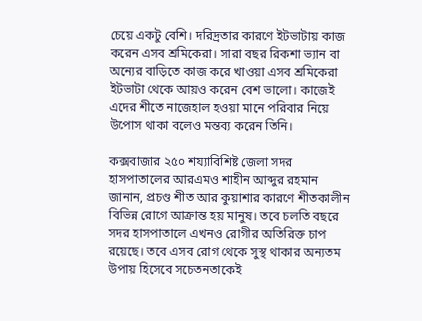চেয়ে একটু বেশি। দরিদ্রতার কারণে ইটভাটায় কাজ করেন এসব শ্রমিকেরা। সারা বছর রিকশা ভ্যান বা অন্যের বাড়িতে কাজ করে খাওয়া এসব শ্রমিকেরা ইটভাটা থেকে আয়ও করেন বেশ ভালো। কাজেই এদের শীতে নাজেহাল হওয়া মানে পরিবার নিয়ে উপোস থাকা বলেও মন্তব্য করেন তিনি।

কক্সবাজার ২৫০ শয্যাবিশিষ্ট জেলা সদর হাসপাতালের আরএমও শাহীন আব্দুর রহমান জানান, প্রচণ্ড শীত আর কুয়াশার কারণে শীতকালীন বিভিন্ন রোগে আক্রান্ত হয় মানুষ। তবে চলতি বছরে সদর হাসপাতালে এখনও রোগীর অতিরিক্ত চাপ রয়েছে। তবে এসব রোগ থেকে সুস্থ থাকার অন্যতম উপায় হিসেবে সচেতনতাকেই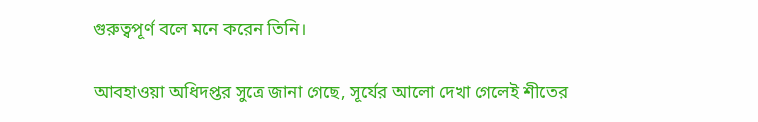গুরুত্বপূর্ণ বলে মনে করেন তিনি।

আবহাওয়া অধিদপ্তর সুত্রে জানা গেছে, সূর্যের আলো দেখা গেলেই শীতের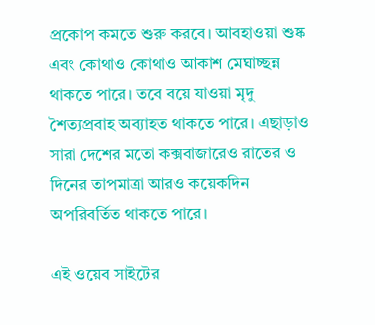প্রকোপ কমতে শুরু করবে। আবহাওয়া শুষ্ক এবং কোথাও কোথাও আকাশ মেঘাচ্ছন্ন থাকতে পারে। তবে বয়ে যাওয়া মৃদু শৈত্যপ্রবাহ অব্যাহত থাকতে পারে। এছাড়াও সারা দেশের মতো কক্সবাজারেও রাতের ও দিনের তাপমাত্রা আরও কয়েকদিন অপরিবর্তিত থাকতে পারে।

এই ওয়েব সাইটের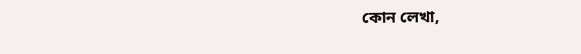কোন লেখা,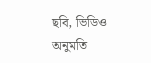ছবি, ভিডিও অনুমতি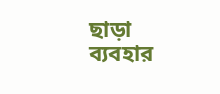ছাড়া ব্যবহার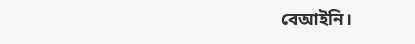বেআইনি।